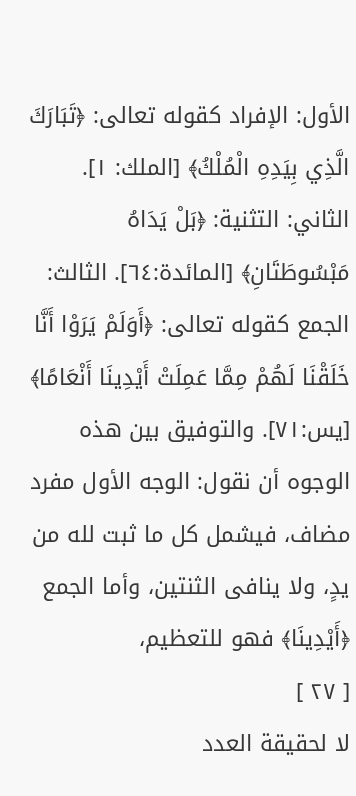الأول: الإفراد كقوله تعالى: ﴿تَبَارَكَ الَّذِي بِيَدِهِ الْمُلْكُ﴾ [الملك: ١]. الثاني: التثنية: ﴿بَلْ يَدَاهُ مَبْسُوطَتَانِ﴾ [المائدة:٦٤]. الثالث: الجمع كقوله تعالى: ﴿أَوَلَمْ يَرَوْا أَنَّا خَلَقْنَا لَهُمْ مِمَّا عَمِلَتْ أَيْدِينَا أَنْعَامًا﴾ [يس:٧١]. والتوفيق بين هذه الوجوه أن نقول: الوجه الأول مفرد مضاف، فيشمل كل ما ثبت لله من يدٍ، ولا ينافى الثنتين، وأما الجمع ﴿أَيْدِينَا﴾ فهو للتعظيم،
[ ٢٧ ]
لا لحقيقة العدد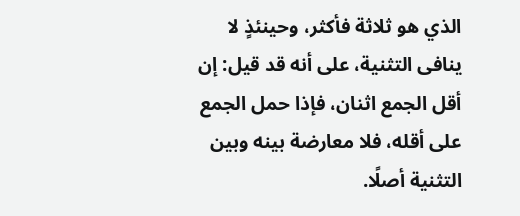الذي هو ثلاثة فأكثر، وحينئذٍ لا ينافى التثنية، على أنه قد قيل: إن أقل الجمع اثنان، فإذا حمل الجمع على أقله، فلا معارضة بينه وبين التثنية أصلًا.